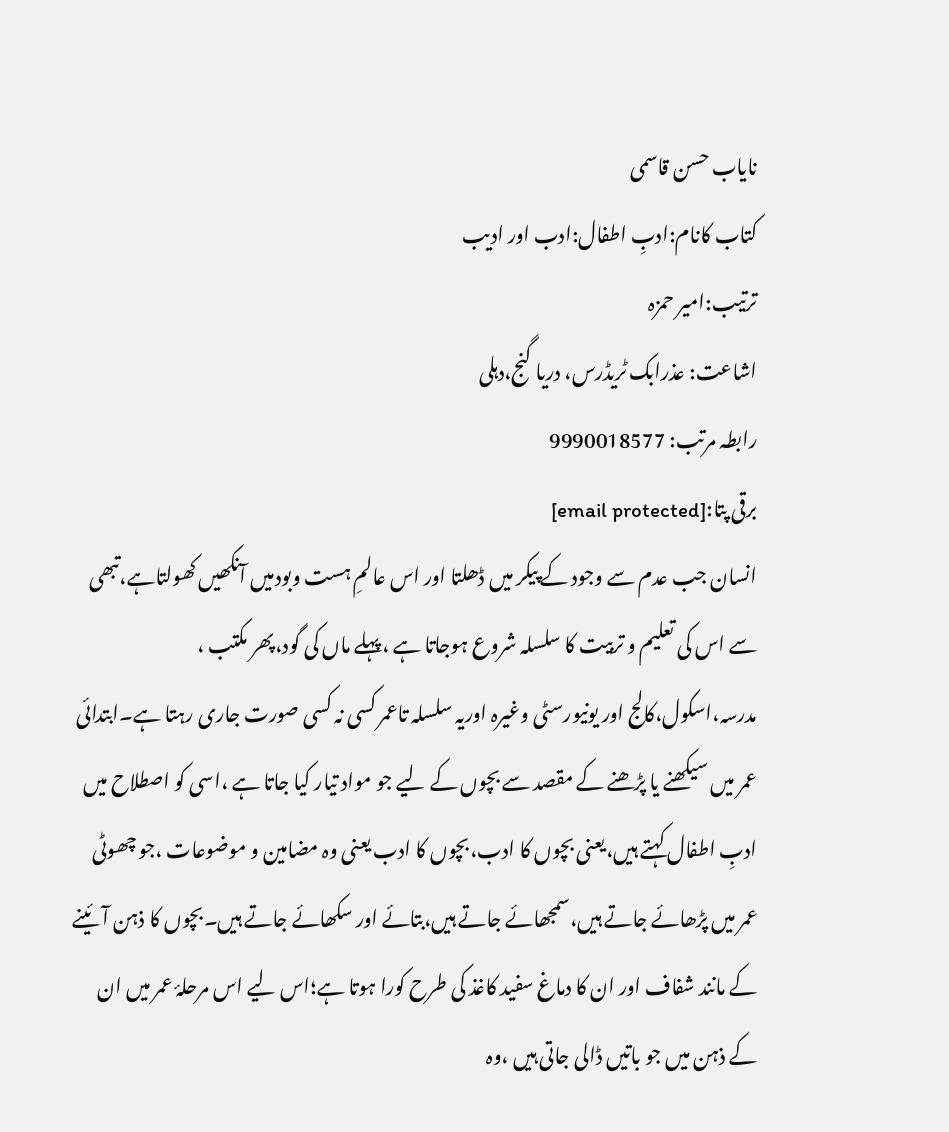نایاب حسن قاسمی
کتاب کانام:ادبِ اطفال:ادب اور ادیب
ترتیب:امیر حمزہ
اشاعت: عذرابک ٹریڈرس، دریا گنج،دہلی
رابطہ مرتب: 9990018577
برقی پتا:[email protected]
انسان جب عدم سے وجود کے پیکر میں ڈھلتا اور اس عالمِ ہست وبودمیں آنکھیں کھولتاہے،تبھی سے اس کی تعلیم و تربیت کا سلسلہ شروع ہوجاتا ہے ،پہلے ماں کی گود،پھر مکتب ، مدرسہ،اسکول،کالج اور یونیورسٹی وغیرہ اوریہ سلسلہ تاعمر کسی نہ کسی صورت جاری رہتا ہے۔ابتدائی عمر میں سیکھنے یا پڑھنے کے مقصد سے بچوں کے لیے جو مواد تیار کیا جاتا ہے ،اسی کو اصطلاح میں ادبِ اطفال کہتے ہیں،یعنی بچوں کا ادب،بچوں کا ادب یعنی وہ مضامین و موضوعات ،جو چھوٹی عمر میں پڑھائے جاتے ہیں،سمجھائے جاتے ہیں،بتائے اور سکھائے جاتے ہیں۔بچوں کا ذہن آئینے کے مانند شفاف اور ان کا دماغ سفید کاغذ کی طرح کورا ہوتا ہے؛اس لیے اس مرحلۂ عمر میں ان کے ذہن میں جو باتیں ڈالی جاتی ہیں ،وہ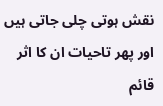نقش ہوتی چلی جاتی ہیں اور پھر تاحیات ان کا اثر قائم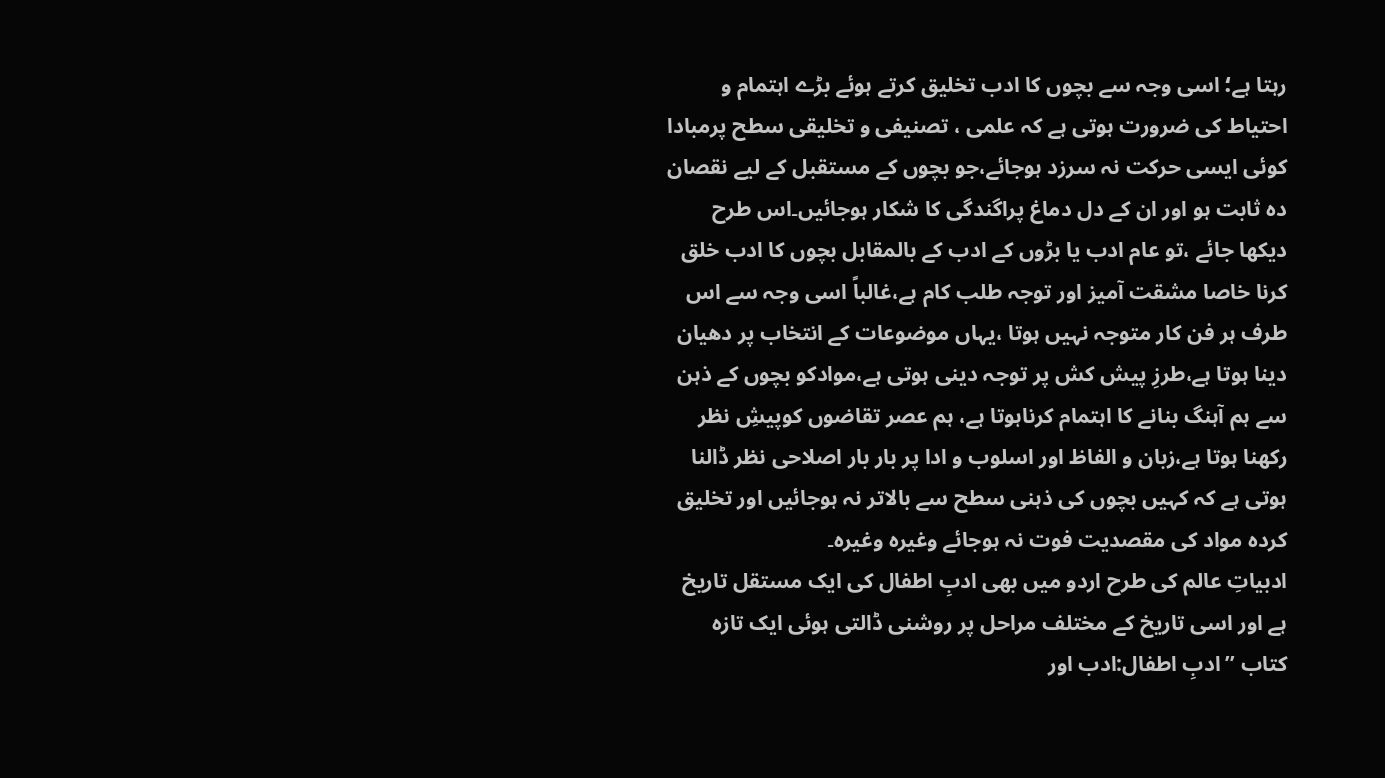رہتا ہے؛ اسی وجہ سے بچوں کا ادب تخلیق کرتے ہوئے بڑے اہتمام و احتیاط کی ضرورت ہوتی ہے کہ علمی ، تصنیفی و تخلیقی سطح پرمبادا کوئی ایسی حرکت نہ سرزد ہوجائے،جو بچوں کے مستقبل کے لیے نقصان دہ ثابت ہو اور ان کے دل دماغ پراگندگی کا شکار ہوجائیں۔اس طرح دیکھا جائے ،تو عام ادب یا بڑوں کے ادب کے بالمقابل بچوں کا ادب خلق کرنا خاصا مشقت آمیز اور توجہ طلب کام ہے،غالباً اسی وجہ سے اس طرف ہر فن کار متوجہ نہیں ہوتا ،یہاں موضوعات کے انتخاب پر دھیان دینا ہوتا ہے،طرزِ پیش کش پر توجہ دینی ہوتی ہے،موادکو بچوں کے ذہن سے ہم آہنگ بنانے کا اہتمام کرناہوتا ہے، ہم عصر تقاضوں کوپیشِ نظر رکھنا ہوتا ہے،زبان و الفاظ اور اسلوب و ادا پر بار بار اصلاحی نظر ڈالنا ہوتی ہے کہ کہیں بچوں کی ذہنی سطح سے بالاتر نہ ہوجائیں اور تخلیق کردہ مواد کی مقصدیت فوت نہ ہوجائے وغیرہ وغیرہ۔
ادبیاتِ عالم کی طرح اردو میں بھی ادبِ اطفال کی ایک مستقل تاریخ ہے اور اسی تاریخ کے مختلف مراحل پر روشنی ڈالتی ہوئی ایک تازہ کتاب ’’ادبِ اطفال:ادب اور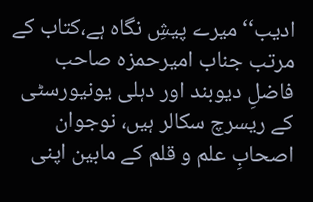ادیب‘‘میرے پیشِ نگاہ ہے،کتاب کے مرتب جناب امیرحمزہ صاحب فاضلِ دیوبند اور دہلی یونیورسٹی کے ریسرچ سکالر ہیں، نوجوان اصحابِ علم و قلم کے مابین اپنی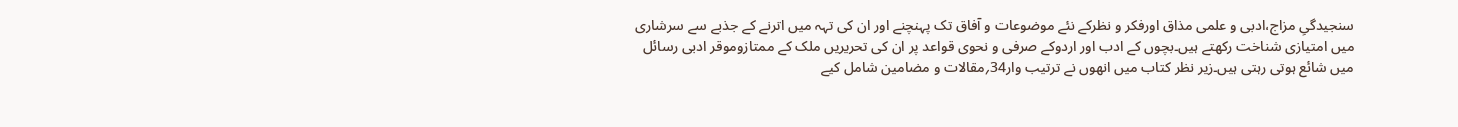سنجیدگیِ مزاج،ادبی و علمی مذاق اورفکر و نظرکے نئے موضوعات و آفاق تک پہنچنے اور ان کی تہہ میں اترنے کے جذبے سے سرشاری میں امتیازی شناخت رکھتے ہیں۔بچوں کے ادب اور اردوکے صرفی و نحوی قواعد پر ان کی تحریریں ملک کے ممتازوموقر ادبی رسائل میں شائع ہوتی رہتی ہیں۔زیر نظر کتاب میں انھوں نے ترتیب وار34؍مقالات و مضامین شامل کیے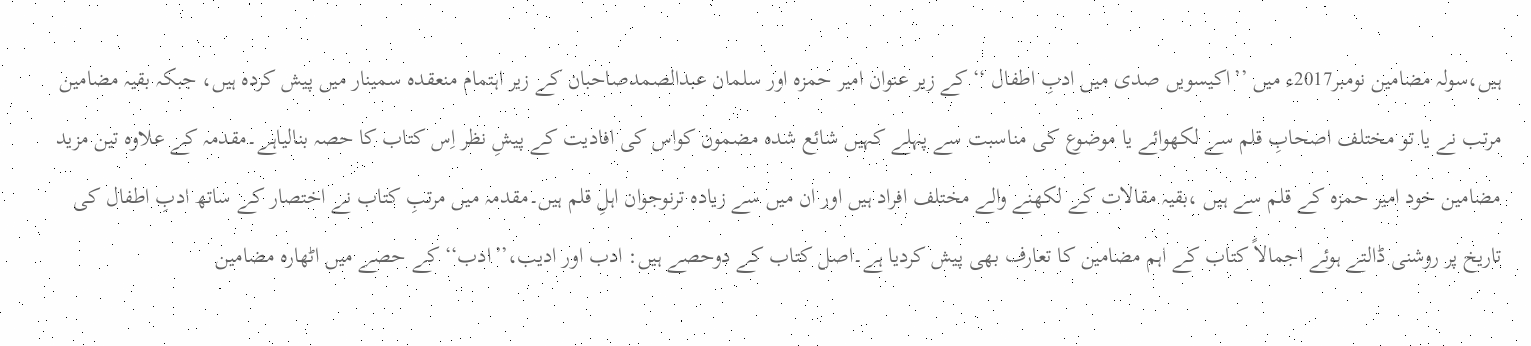ہیں،سولہ مضامین نومبر2017ء میں ’’اکیسویں صدی میں ادبِ اطفال ‘‘کے زیر عنوان امیر حمزہ اور سلمان عبدالصمدصاحبان کے زیر اہتمام منعقدہ سمینار میں پیش کردہ ہیں، جبکہ بقیہ مضامین مرتب نے یا تو مختلف اصحابِ قلم سے لکھوائے یا موضوع کی مناسبت سے پہلے کہیں شائع شدہ مضمون کواس کی افادیت کے پیشِ نظر اِس کتاب کا حصہ بنالیاہے۔مقدمہ کے علاوہ تین مزید مضامین خود امیر حمزہ کے قلم سے ہیں ،بقیہ مقالات کے لکھنے والے مختلف افراد ہیں اور ان میں سے زیادہ ترنوجوان اہلِ قلم ہیں۔مقدمہ میں مرتبِ کتاب نے اختصار کے ساتھ ادبِ اطفال کی تاریخ پر روشنی ڈالتے ہوئے اجمالاً کتاب کے اہم مضامین کا تعارف بھی پیش کردیا ہے۔اصل کتاب کے دوحصے ہیں: ادب اور ادیب،’’ادب‘‘ کے حصے میں اٹھارہ مضامین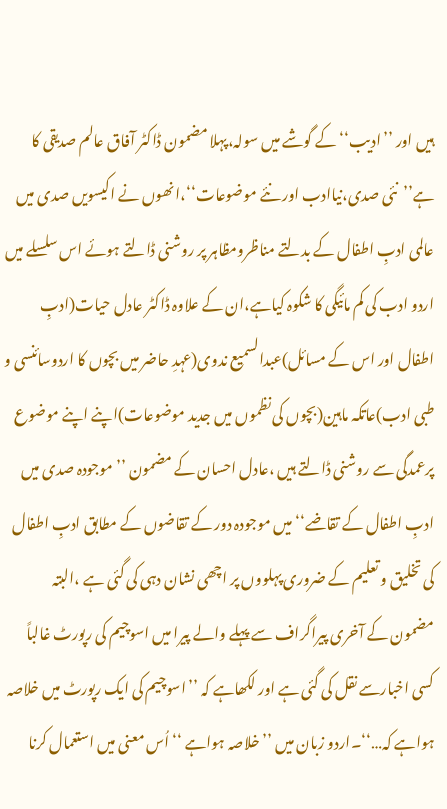ہیں اور ’’ادیب‘‘کے گوشے میں سولہ،پہلا مضمون ڈاکٹر آفاق عالم صدیقی کا ہے’’نئی صدی،نیاادب اور نئے موضوعات‘‘،انھوں نے اکیسویں صدی میں عالمی ادبِ اطفال کے بدلتے مناظرومظاہر پر روشنی ڈالتے ہوئے اس سلسلے میں اردو ادب کی کم مائیگی کا شکوہ کیاہے،ان کے علاوہ ڈاکٹر عادل حیات(ادبِ اطفال اور اس کے مسائل)عبدالسمیع ندوی(عہدِ حاضر میں بچوں کا اردوسائنسی و طبی ادب)عاتکہ ماہین(بچوں کی نظموں میں جدید موضوعات)اپنے اپنے موضوع پرعمدگی سے روشنی ڈالتے ہیں ،عادل احسان کے مضمون ’’موجودہ صدی میں ادبِ اطفال کے تقاضے‘‘ میں موجودہ دور کے تقاضوں کے مطابق ادبِ اطفال کی تخلیق و تعلیم کے ضروری پہلووں پر اچھی نشان دہی کی گئی ہے ،البتہ مضمون کے آخری پیراگراف سے پہلے والے پیرا میں اسوچیم کی رپورٹ غالباً کسی اخبارسے نقل کی گئی ہے اور لکھاہے کہ ’’اسوچیم کی ایک رپورٹ میں خلاصہ ہواہے کہ…‘‘۔اردو زبان میں ’’خلاصہ ہواہے ‘‘اُس معنی میں استعمال کرنا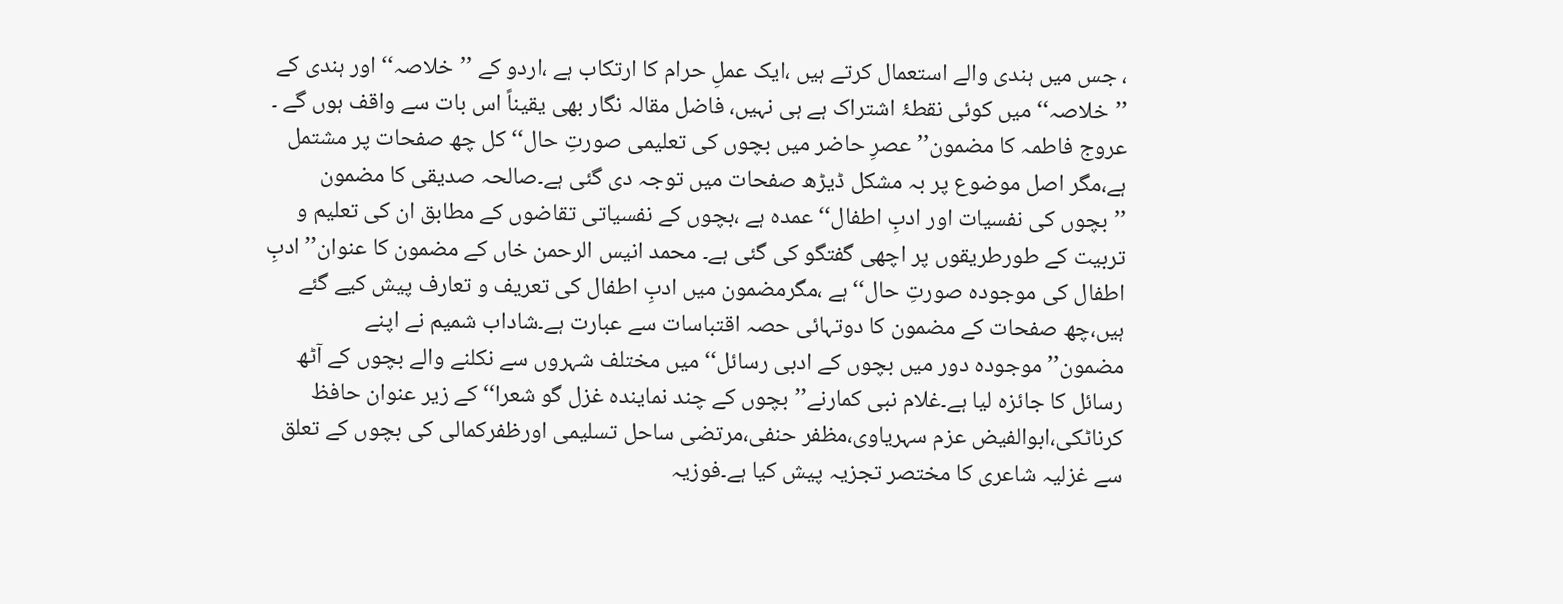، جس میں ہندی والے استعمال کرتے ہیں ،ایک عملِ حرام کا ارتکاب ہے ،اردو کے ’’خلاصہ‘‘ اور ہندی کے ’’خلاصہ‘‘ میں کوئی نقطۂ اشتراک ہے ہی نہیں، فاضل مقالہ نگار بھی یقیناً اس بات سے واقف ہوں گے ۔ عروج فاطمہ کا مضمون’’عصرِ حاضر میں بچوں کی تعلیمی صورتِ حال‘‘ کل چھ صفحات پر مشتمل ہے،مگر اصل موضوع پر بہ مشکل ڈیڑھ صفحات میں توجہ دی گئی ہے۔صالحہ صدیقی کا مضمون ’’بچوں کی نفسیات اور ادبِ اطفال‘‘ عمدہ ہے ،بچوں کے نفسیاتی تقاضوں کے مطابق ان کی تعلیم و تربیت کے طورطریقوں پر اچھی گفتگو کی گئی ہے۔ محمد انیس الرحمن خاں کے مضمون کا عنوان’’ادبِ اطفال کی موجودہ صورتِ حال‘‘ہے ،مگرمضمون میں ادبِ اطفال کی تعریف و تعارف پیش کیے گئے ہیں،چھ صفحات کے مضمون کا دوتہائی حصہ اقتباسات سے عبارت ہے۔شاداب شمیم نے اپنے مضمون’’موجودہ دور میں بچوں کے ادبی رسائل‘‘میں مختلف شہروں سے نکلنے والے بچوں کے آٹھ رسائل کا جائزہ لیا ہے۔غلام نبی کمارنے’’بچوں کے چند نمایندہ غزل گو شعرا‘‘کے زیر عنوان حافظ کرناٹکی،ابوالفیض عزم سہریاوی،مظفر حنفی،مرتضی ساحل تسلیمی اورظفرکمالی کی بچوں کے تعلق سے غزلیہ شاعری کا مختصر تجزیہ پیش کیا ہے۔فوزیہ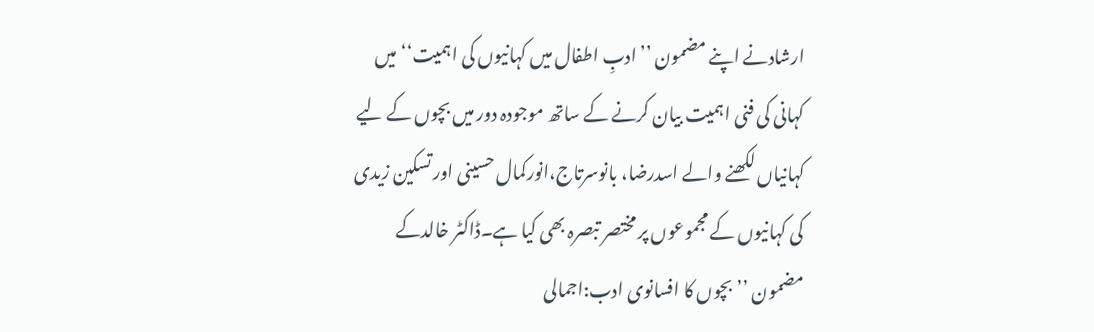ارشادنے اپنے مضمون ’’ادبِ اطفال میں کہانیوں کی اہمیت‘‘ میں کہانی کی فنی اہمیت بیان کرنے کے ساتھ موجودہ دور میں بچوں کے لیے کہانیاں لکھنے والے اسدرضا، بانوسرتاج،انورکمال حسینی اور تسکین زیدی کی کہانیوں کے مجموعوں پر مختصر تبصرہ بھی کیا ہے۔ڈاکٹر خالدکے مضمون ’’بچوں کا افسانوی ادب:اجمالی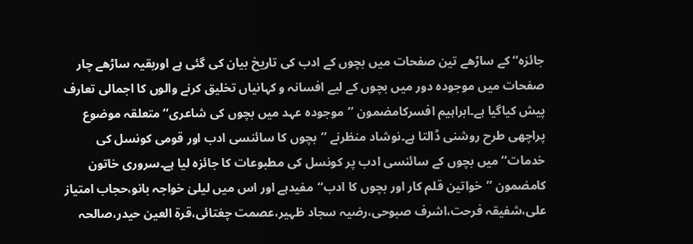جائزہ‘‘ کے ساڑھے تین صفحات میں بچوں کے ادب کی تاریخ بیان کی گئی ہے اوربقیہ ساڑھے چار صفحات میں موجودہ دور میں بچوں کے لیے افسانہ و کہانیاں تخلیق کرنے والوں کا اجمالی تعارف پیش کیاگیا ہے۔ابراہیم افسرکامضمون ’’موجودہ عہد میں بچوں کی شاعری‘‘ متعلقہ موضوع پراچھی طرح روشنی ڈالتا ہے۔نوشاد منظرنے ’’بچوں کا سائنسی ادب اور قومی کونسل کی خدمات‘‘ میں بچوں کے سائنسی ادب پر کونسل کی مطبوعات کا جائزہ لیا ہے۔سروری خاتون کامضمون ’’خواتین قلم کار اور بچوں کا ادب‘‘مفیدہے اور اس میں لیلیٰ خواجہ بانو،حجاب امتیاز علی،شفیقہ فرحت،اشرف صبوحی،رضیہ سجاد ظہیر،عصمت چغتائی،قرۃ العین حیدر،صالحہ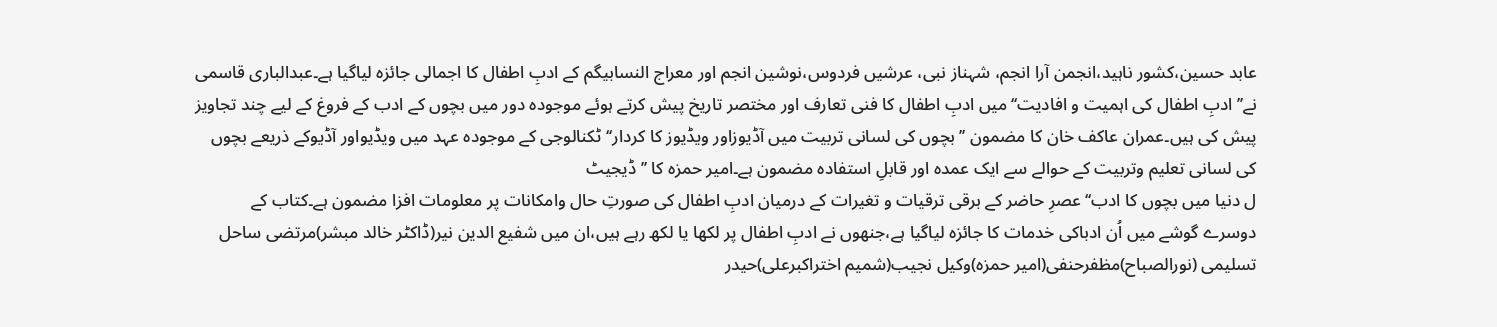عابد حسین،کشور ناہید،انجمن آرا انجم، شہناز نبی، عرشیں فردوس،نوشین انجم اور معراج النسابیگم کے ادبِ اطفال کا اجمالی جائزہ لیاگیا ہے۔عبدالباری قاسمی نے’’ادبِ اطفال کی اہمیت و افادیت‘‘میں ادبِ اطفال کا فنی تعارف اور مختصر تاریخ پیش کرتے ہوئے موجودہ دور میں بچوں کے ادب کے فروغ کے لیے چند تجاویز پیش کی ہیں۔عمران عاکف خان کا مضمون ’’بچوں کی لسانی تربیت میں آڈیوزاور ویڈیوز کا کردار‘‘ٹکنالوجی کے موجودہ عہد میں ویڈیواور آڈیوکے ذریعے بچوں کی لسانی تعلیم وتربیت کے حوالے سے ایک عمدہ اور قابلِ استفادہ مضمون ہے۔امیر حمزہ کا ’’ڈیجیٹ
ل دنیا میں بچوں کا ادب‘‘عصرِ حاضر کے برقی ترقیات و تغیرات کے درمیان ادبِ اطفال کی صورتِ حال وامکانات پر معلومات افزا مضمون ہے۔کتاب کے دوسرے گوشے میں اُن ادباکی خدمات کا جائزہ لیاگیا ہے،جنھوں نے ادبِ اطفال پر لکھا یا لکھ رہے ہیں،ان میں شفیع الدین نیر(ڈاکٹر خالد مبشر)مرتضی ساحل تسلیمی (نورالصباح)مظفرحنفی(امیر حمزہ)وکیل نجیب(شمیم اختراکبرعلی)حیدر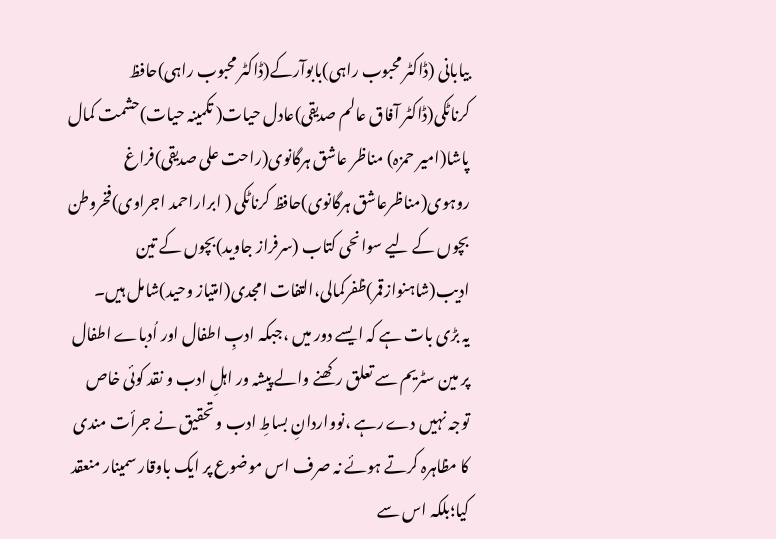بیابانی (ڈاکٹر محبوب راہی)بابوآرکے(ڈاکٹر محبوب راہی)حافظ کرناٹکی(ڈاکٹر آفاق عالم صدیقی)عادل حیات( تکمینہ حیات)حشمت کمال پاشا(امیر حمزہ) مناظر عاشق ہرگانوی(راحت علی صدیقی)فراغ روہوی(مناظرعاشق ہرگانوی)حافظ کرناٹکی ( ابراراحمد اجراوی)فخروطن بچوں کے لیے سوانحی کتاب (سرفراز جاوید)بچوں کے تین ادیب(شاہنوازقمر)ظفرکمالی،التفات امجدی(امتیاز وحید)شامل ہیں۔
یہ بڑی بات ہے کہ ایسے دور میں ،جبکہ ادبِ اطفال اور اُدباے اطفال پر مین سٹریم سے تعلق رکھنے والے پیشہ ور اہلِ ادب و نقد کوئی خاص توجہ نہیں دے رہے ،نوواردانِ بساطِ ادب و تحقیق نے جرأت مندی کا مظاہرہ کرتے ہوئے نہ صرف اس موضوع پر ایک باوقار سمینار منعقد کیا؛بلکہ اس سے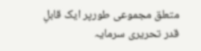متعلق مجموعی طورپر ایک قابلِ قدر تحریری سرمایہ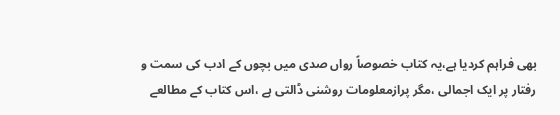بھی فراہم کردیا ہے،یہ کتاب خصوصاً رواں صدی میں بچوں کے ادب کی سمت و رفتار پر ایک اجمالی ،مگر پرازمعلومات روشنی ڈالتی ہے ،اس کتاب کے مطالعے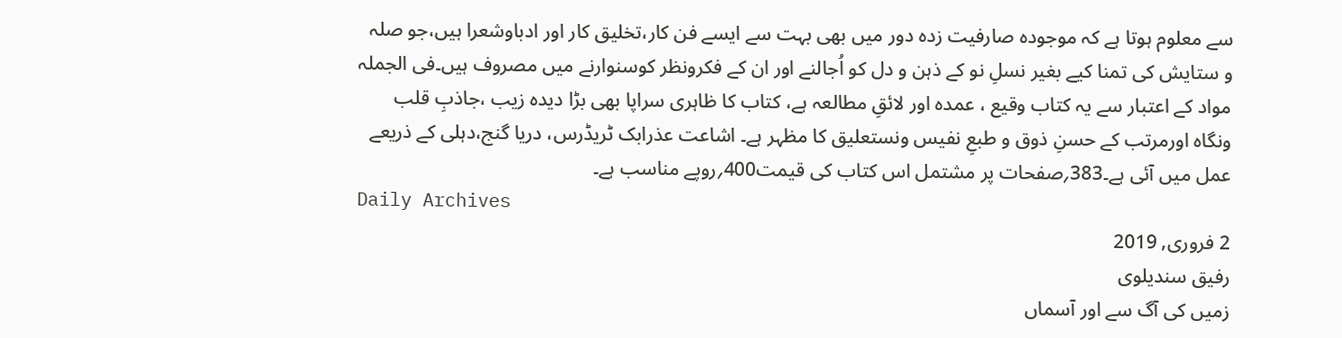سے معلوم ہوتا ہے کہ موجودہ صارفیت زدہ دور میں بھی بہت سے ایسے فن کار،تخلیق کار اور ادباوشعرا ہیں،جو صلہ و ستایش کی تمنا کیے بغیر نسلِ نو کے ذہن و دل کو اُجالنے اور ان کے فکرونظر کوسنوارنے میں مصروف ہیں۔فی الجملہ مواد کے اعتبار سے یہ کتاب وقیع ، عمدہ اور لائقِ مطالعہ ہے، کتاب کا ظاہری سراپا بھی بڑا دیدہ زیب ،جاذبِ قلب ونگاہ اورمرتب کے حسنِ ذوق و طبعِ نفیس ونستعلیق کا مظہر ہے۔ اشاعت عذرابک ٹریڈرس، دریا گنج،دہلی کے ذریعے عمل میں آئی ہے۔383؍صفحات پر مشتمل اس کتاب کی قیمت400؍روپے مناسب ہے۔
Daily Archives
2 فروری, 2019
رفیق سندیلوی
زمیں کی آگ سے اور آسماں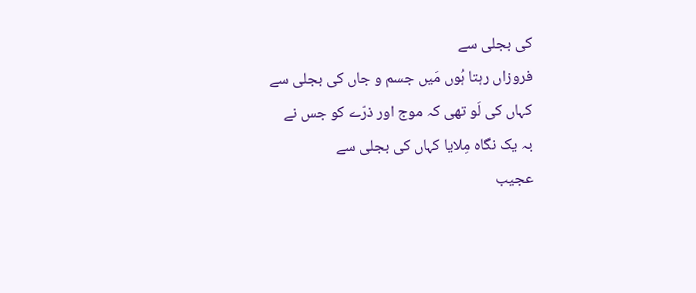کی بجلی سے
فروزاں رہتا ہُوں مَیں جسم و جاں کی بجلی سے
کہاں کی لَو تھی کہ موج اور ذرّے کو جس نے
بہ یک نگاہ مِلایا کہاں کی بجلی سے
عجیب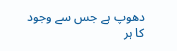دھوپ ہے جس سے وجود کا ہر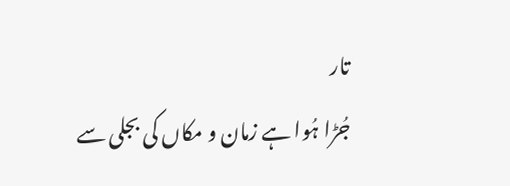تار
جُڑا ہُوا ہے زمان و مکاں کی بجلی سے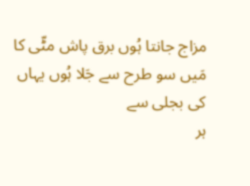مزاج جانتا ہُوں برق پاش مٹّی کا
مَیں سو طرح سے جَلا ہُوں یہاں کی بجلی سے
ہر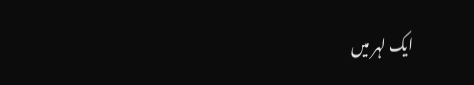ایک لہر میں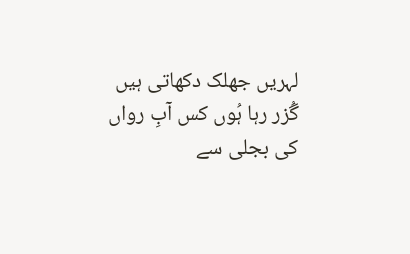لہریں جھلک دکھاتی ہیں
گُزر رہا ہُوں کس آبِ رواں کی بجلی سے